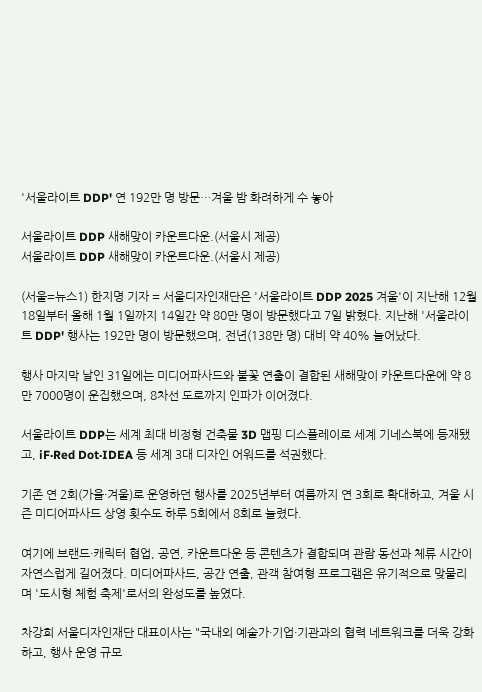'서울라이트 DDP' 연 192만 명 방문…겨울 밤 화려하게 수 놓아

서울라이트 DDP 새해맞이 카운트다운.(서울시 제공)
서울라이트 DDP 새해맞이 카운트다운.(서울시 제공)

(서울=뉴스1) 한지명 기자 = 서울디자인재단은 '서울라이트 DDP 2025 겨울'이 지난해 12월 18일부터 올해 1월 1일까지 14일간 약 80만 명이 방문했다고 7일 밝혔다. 지난해 '서울라이트 DDP' 행사는 192만 명이 방문했으며, 전년(138만 명) 대비 약 40% 늘어났다.

행사 마지막 날인 31일에는 미디어파사드와 불꽃 연출이 결합된 새해맞이 카운트다운에 약 8만 7000명이 운집했으며, 8차선 도로까지 인파가 이어졌다.

서울라이트 DDP는 세계 최대 비정형 건축물 3D 맵핑 디스플레이로 세계 기네스북에 등재됐고, iF·Red Dot·IDEA 등 세계 3대 디자인 어워드를 석권했다.

기존 연 2회(가을·겨울)로 운영하던 행사를 2025년부터 여름까지 연 3회로 확대하고, 겨울 시즌 미디어파사드 상영 횟수도 하루 5회에서 8회로 늘렸다.

여기에 브랜드·캐릭터 협업, 공연, 카운트다운 등 콘텐츠가 결합되며 관람 동선과 체류 시간이 자연스럽게 길어졌다. 미디어파사드, 공간 연출, 관객 참여형 프로그램은 유기적으로 맞물리며 '도시형 체험 축제'로서의 완성도를 높였다.

차강희 서울디자인재단 대표이사는 "국내외 예술가·기업·기관과의 협력 네트워크를 더욱 강화하고, 행사 운영 규모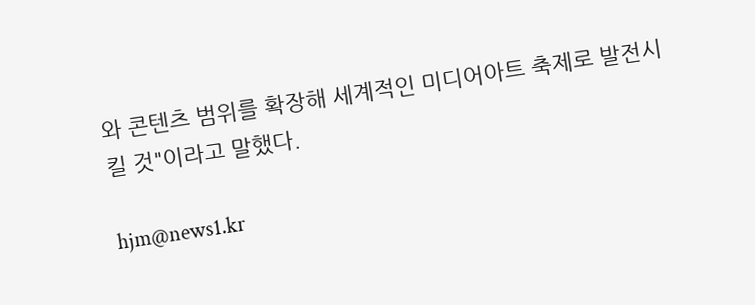와 콘텐츠 범위를 확장해 세계적인 미디어아트 축제로 발전시킬 것"이라고 말했다.

hjm@news1.kr